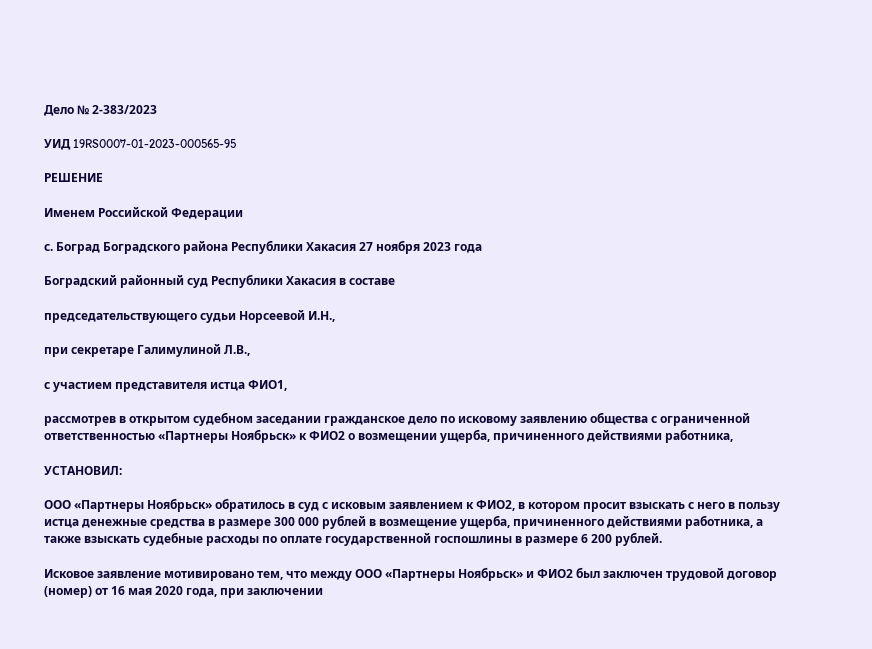Дело № 2-383/2023

УИД 19RS0007-01-2023-000565-95

РЕШЕНИЕ

Именем Российской Федерации

с. Боград Боградского района Республики Хакасия 27 ноября 2023 года

Боградский районный суд Республики Хакасия в составе

председательствующего судьи Норсеевой И.Н.,

при секретаре Галимулиной Л.В.,

с участием представителя истца ФИО1,

рассмотрев в открытом судебном заседании гражданское дело по исковому заявлению общества с ограниченной ответственностью «Партнеры Ноябрьск» к ФИО2 о возмещении ущерба, причиненного действиями работника,

УСТАНОВИЛ:

ООО «Партнеры Ноябрьск» обратилось в суд с исковым заявлением к ФИО2, в котором просит взыскать с него в пользу истца денежные средства в размере 300 000 рублей в возмещение ущерба, причиненного действиями работника, а также взыскать судебные расходы по оплате государственной госпошлины в размере 6 200 рублей.

Исковое заявление мотивировано тем, что между ООО «Партнеры Ноябрьск» и ФИО2 был заключен трудовой договор (номер) от 16 мая 2020 года, при заключении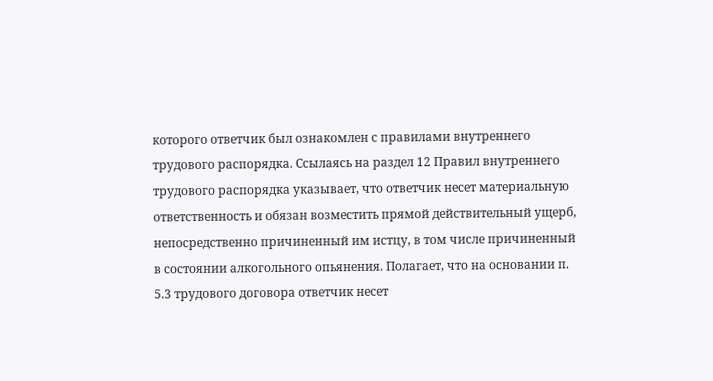которого ответчик был ознакомлен с правилами внутреннего трудового распорядка. Ссылаясь на раздел 12 Правил внутреннего трудового распорядка указывает, что ответчик несет материальную ответственность и обязан возместить прямой действительный ущерб, непосредственно причиненный им истцу, в том числе причиненный в состоянии алкогольного опьянения. Полагает, что на основании п. 5.3 трудового договора ответчик несет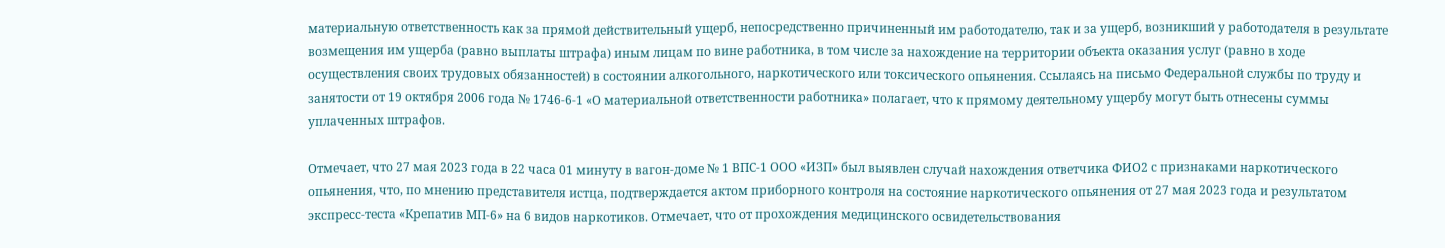материальную ответственность как за прямой действительный ущерб, непосредственно причиненный им работодателю, так и за ущерб, возникший у работодателя в результате возмещения им ущерба (равно выплаты штрафа) иным лицам по вине работника, в том числе за нахождение на территории объекта оказания услуг (равно в ходе осуществления своих трудовых обязанностей) в состоянии алкогольного, наркотического или токсического опьянения. Ссылаясь на письмо Федеральной службы по труду и занятости от 19 октября 2006 года № 1746-6-1 «О материальной ответственности работника» полагает, что к прямому деятельному ущербу могут быть отнесены суммы уплаченных штрафов.

Отмечает, что 27 мая 2023 года в 22 часа 01 минуту в вагон-доме № 1 ВПС-1 ООО «ИЗП» был выявлен случай нахождения ответчика ФИО2 с признаками наркотического опьянения, что, по мнению представителя истца, подтверждается актом приборного контроля на состояние наркотического опьянения от 27 мая 2023 года и результатом экспресс-теста «Крепатив МП-6» на 6 видов наркотиков. Отмечает, что от прохождения медицинского освидетельствования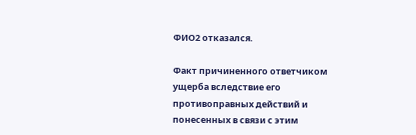ФИО2 отказался.

Факт причиненного ответчиком ущерба вследствие его противоправных действий и понесенных в связи с этим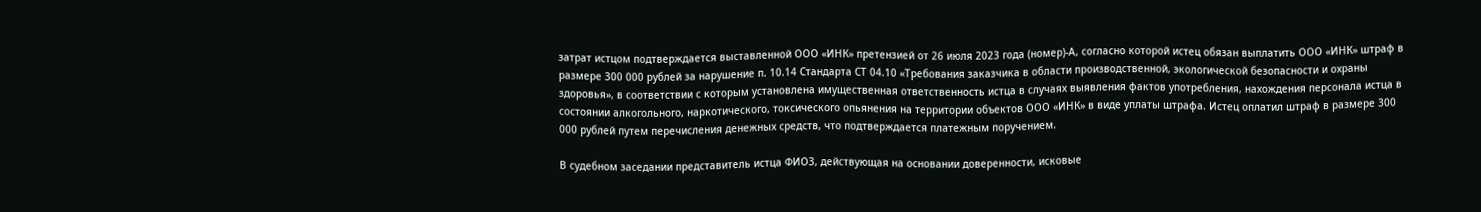затрат истцом подтверждается выставленной ООО «ИНК» претензией от 26 июля 2023 года (номер)-А, согласно которой истец обязан выплатить ООО «ИНК» штраф в размере 300 000 рублей за нарушение п. 10.14 Стандарта СТ 04.10 «Требования заказчика в области производственной, экологической безопасности и охраны здоровья», в соответствии с которым установлена имущественная ответственность истца в случаях выявления фактов употребления, нахождения персонала истца в состоянии алкогольного, наркотического, токсического опьянения на территории объектов ООО «ИНК» в виде уплаты штрафа. Истец оплатил штраф в размере 300 000 рублей путем перечисления денежных средств, что подтверждается платежным поручением.

В судебном заседании представитель истца ФИО3, действующая на основании доверенности, исковые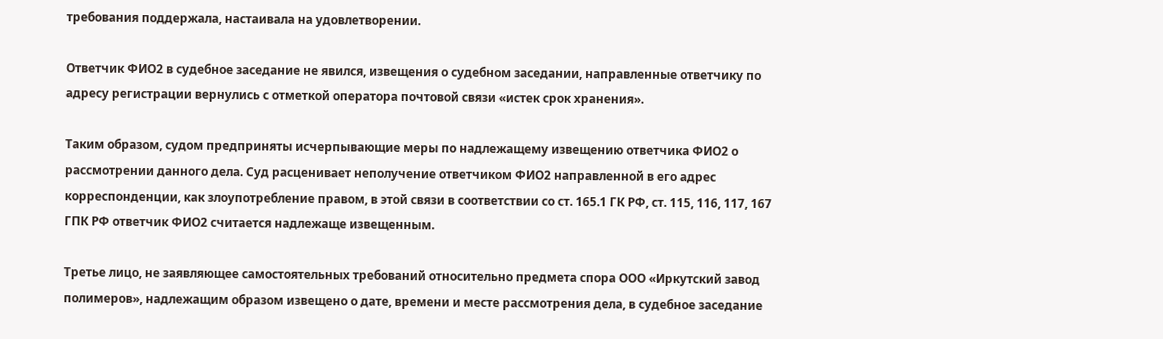требования поддержала, настаивала на удовлетворении.

Ответчик ФИО2 в судебное заседание не явился, извещения о судебном заседании, направленные ответчику по адресу регистрации вернулись с отметкой оператора почтовой связи «истек срок хранения».

Таким образом, судом предприняты исчерпывающие меры по надлежащему извещению ответчика ФИО2 о рассмотрении данного дела. Суд расценивает неполучение ответчиком ФИО2 направленной в его адрес корреспонденции, как злоупотребление правом, в этой связи в соответствии со ст. 165.1 ГК РФ, ст. 115, 116, 117, 167 ГПК РФ ответчик ФИО2 считается надлежаще извещенным.

Третье лицо, не заявляющее самостоятельных требований относительно предмета спора ООО «Иркутский завод полимеров», надлежащим образом извещено о дате, времени и месте рассмотрения дела, в судебное заседание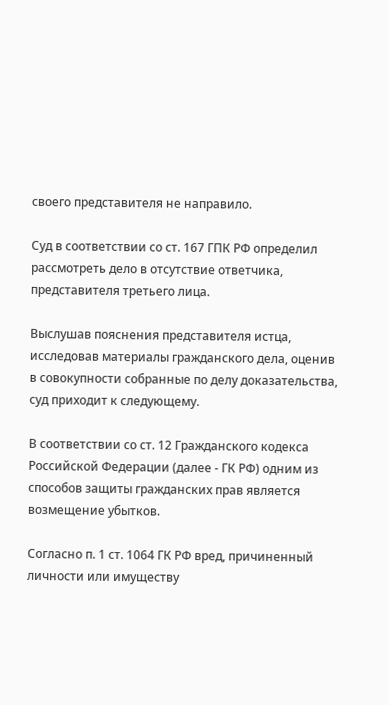своего представителя не направило.

Суд в соответствии со ст. 167 ГПК РФ определил рассмотреть дело в отсутствие ответчика, представителя третьего лица.

Выслушав пояснения представителя истца, исследовав материалы гражданского дела, оценив в совокупности собранные по делу доказательства, суд приходит к следующему.

В соответствии со ст. 12 Гражданского кодекса Российской Федерации (далее - ГК РФ) одним из способов защиты гражданских прав является возмещение убытков.

Согласно п. 1 ст. 1064 ГК РФ вред, причиненный личности или имуществу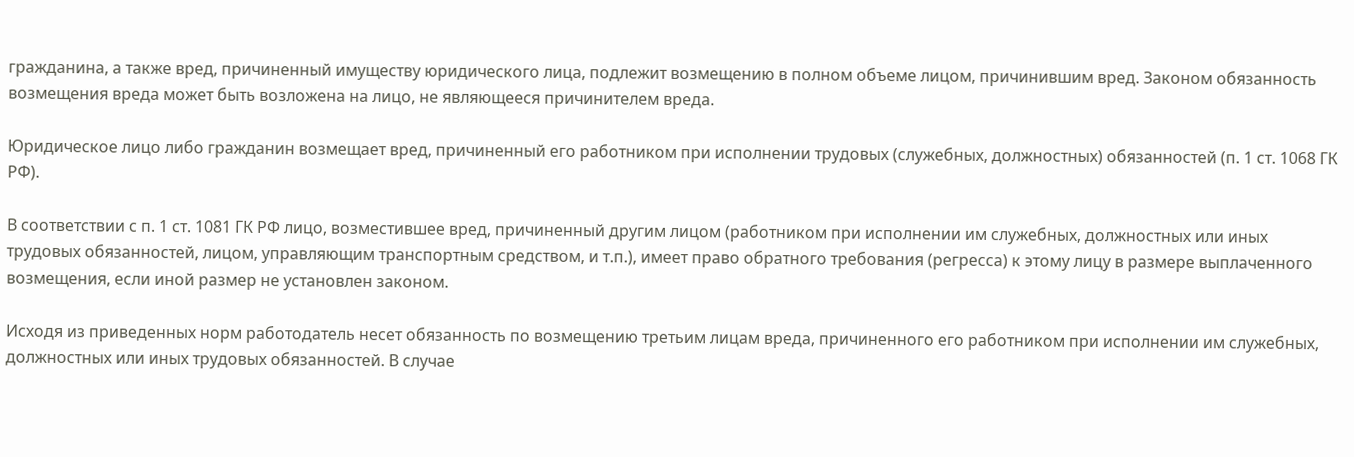гражданина, а также вред, причиненный имуществу юридического лица, подлежит возмещению в полном объеме лицом, причинившим вред. Законом обязанность возмещения вреда может быть возложена на лицо, не являющееся причинителем вреда.

Юридическое лицо либо гражданин возмещает вред, причиненный его работником при исполнении трудовых (служебных, должностных) обязанностей (п. 1 ст. 1068 ГК РФ).

В соответствии с п. 1 ст. 1081 ГК РФ лицо, возместившее вред, причиненный другим лицом (работником при исполнении им служебных, должностных или иных трудовых обязанностей, лицом, управляющим транспортным средством, и т.п.), имеет право обратного требования (регресса) к этому лицу в размере выплаченного возмещения, если иной размер не установлен законом.

Исходя из приведенных норм работодатель несет обязанность по возмещению третьим лицам вреда, причиненного его работником при исполнении им служебных, должностных или иных трудовых обязанностей. В случае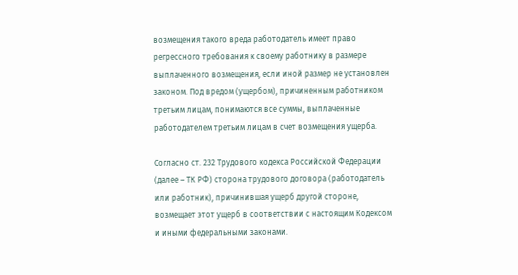возмещения такого вреда работодатель имеет право регрессного требования к своему работнику в размере выплаченного возмещения, если иной размер не установлен законом. Под вредом (ущербом), причиненным работником третьим лицам, понимаются все суммы, выплаченные работодателем третьим лицам в счет возмещения ущерба.

Согласно ст. 232 Трудового кодекса Российской Федерации (далее – ТК РФ) сторона трудового договора (работодатель или работник), причинившая ущерб другой стороне, возмещает этот ущерб в соответствии с настоящим Кодексом и иными федеральными законами.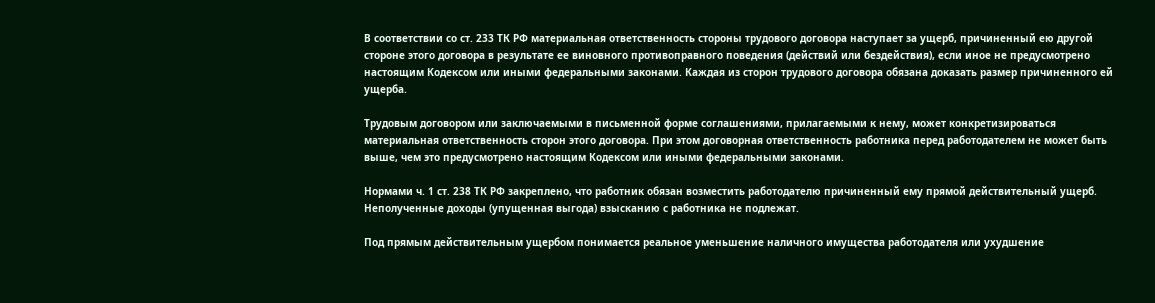В соответствии со ст. 233 ТК РФ материальная ответственность стороны трудового договора наступает за ущерб, причиненный ею другой стороне этого договора в результате ее виновного противоправного поведения (действий или бездействия), если иное не предусмотрено настоящим Кодексом или иными федеральными законами. Каждая из сторон трудового договора обязана доказать размер причиненного ей ущерба.

Трудовым договором или заключаемыми в письменной форме соглашениями, прилагаемыми к нему, может конкретизироваться материальная ответственность сторон этого договора. При этом договорная ответственность работника перед работодателем не может быть выше, чем это предусмотрено настоящим Кодексом или иными федеральными законами.

Нормами ч. 1 ст. 238 ТК РФ закреплено, что работник обязан возместить работодателю причиненный ему прямой действительный ущерб. Неполученные доходы (упущенная выгода) взысканию с работника не подлежат.

Под прямым действительным ущербом понимается реальное уменьшение наличного имущества работодателя или ухудшение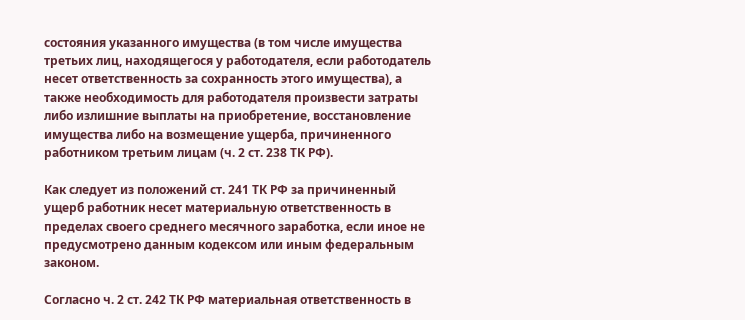состояния указанного имущества (в том числе имущества третьих лиц, находящегося у работодателя, если работодатель несет ответственность за сохранность этого имущества), а также необходимость для работодателя произвести затраты либо излишние выплаты на приобретение, восстановление имущества либо на возмещение ущерба, причиненного работником третьим лицам (ч. 2 ст. 238 ТК РФ).

Как следует из положений ст. 241 ТК РФ за причиненный ущерб работник несет материальную ответственность в пределах своего среднего месячного заработка, если иное не предусмотрено данным кодексом или иным федеральным законом.

Согласно ч. 2 ст. 242 ТК РФ материальная ответственность в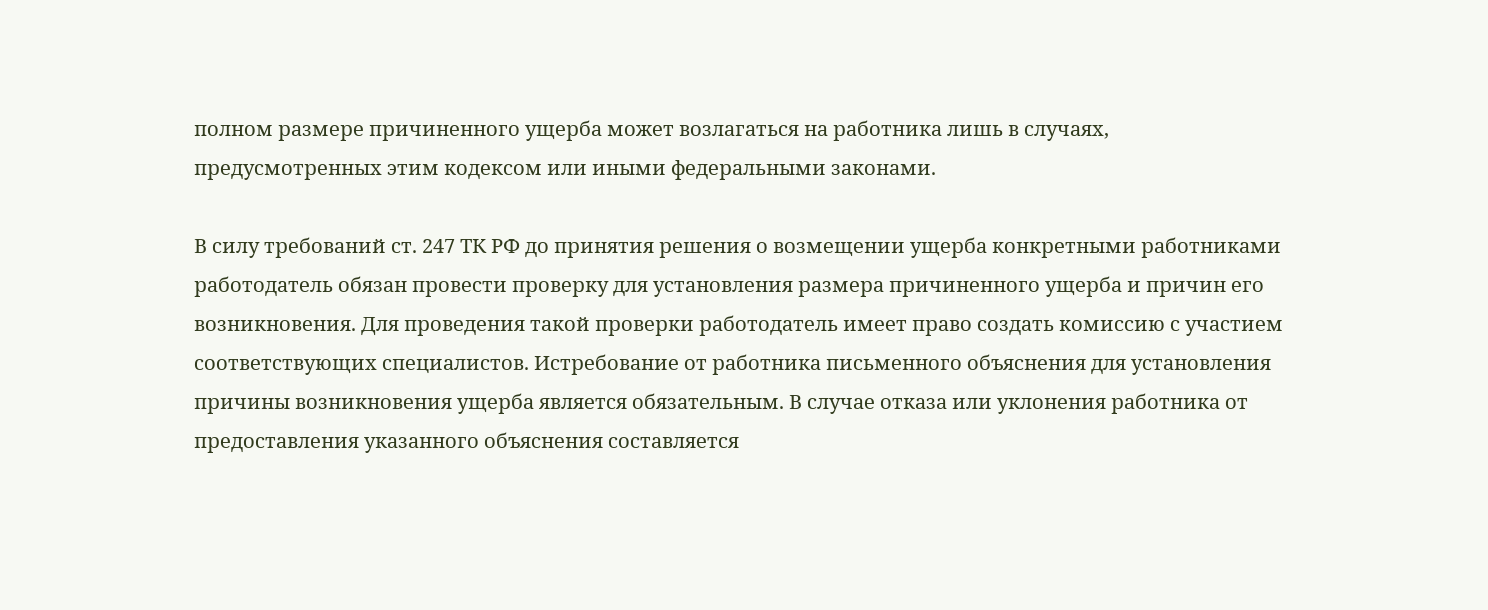полном размере причиненного ущерба может возлагаться на работника лишь в случаях, предусмотренных этим кодексом или иными федеральными законами.

В силу требований ст. 247 ТК РФ до принятия решения о возмещении ущерба конкретными работниками работодатель обязан провести проверку для установления размера причиненного ущерба и причин его возникновения. Для проведения такой проверки работодатель имеет право создать комиссию с участием соответствующих специалистов. Истребование от работника письменного объяснения для установления причины возникновения ущерба является обязательным. В случае отказа или уклонения работника от предоставления указанного объяснения составляется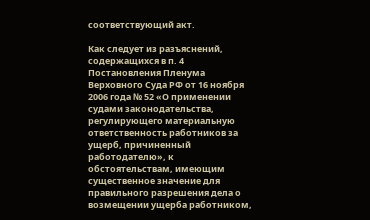соответствующий акт.

Как следует из разъяснений, содержащихся в п. 4 Постановления Пленума Верховного Суда РФ от 16 ноября 2006 года № 52 «О применении судами законодательства, регулирующего материальную ответственность работников за ущерб, причиненный работодателю», к обстоятельствам, имеющим существенное значение для правильного разрешения дела о возмещении ущерба работником,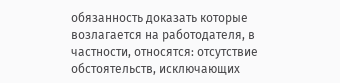обязанность доказать которые возлагается на работодателя, в частности, относятся: отсутствие обстоятельств, исключающих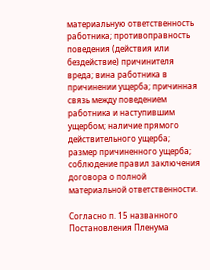материальную ответственность работника; противоправность поведения (действия или бездействие) причинителя вреда; вина работника в причинении ущерба; причинная связь между поведением работника и наступившим ущербом; наличие прямого действительного ущерба; размер причиненного ущерба; соблюдение правил заключения договора о полной материальной ответственности.

Согласно п. 15 названного Постановления Пленума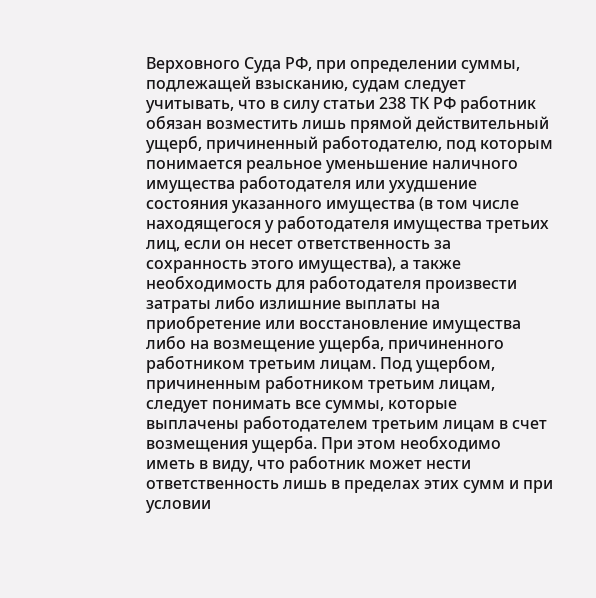Верховного Суда РФ, при определении суммы, подлежащей взысканию, судам следует учитывать, что в силу статьи 238 ТК РФ работник обязан возместить лишь прямой действительный ущерб, причиненный работодателю, под которым понимается реальное уменьшение наличного имущества работодателя или ухудшение состояния указанного имущества (в том числе находящегося у работодателя имущества третьих лиц, если он несет ответственность за сохранность этого имущества), а также необходимость для работодателя произвести затраты либо излишние выплаты на приобретение или восстановление имущества либо на возмещение ущерба, причиненного работником третьим лицам. Под ущербом, причиненным работником третьим лицам, следует понимать все суммы, которые выплачены работодателем третьим лицам в счет возмещения ущерба. При этом необходимо иметь в виду, что работник может нести ответственность лишь в пределах этих сумм и при условии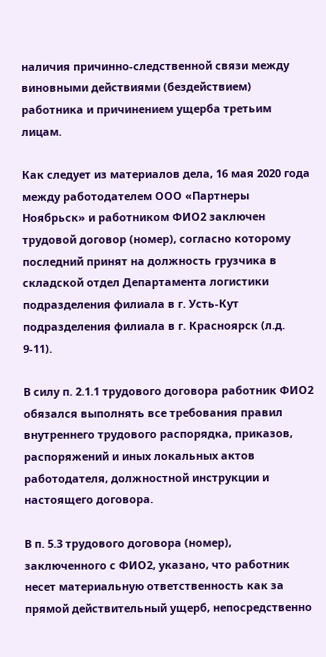наличия причинно-следственной связи между виновными действиями (бездействием) работника и причинением ущерба третьим лицам.

Как следует из материалов дела, 16 мая 2020 года между работодателем ООО «Партнеры Ноябрьск» и работником ФИО2 заключен трудовой договор (номер), согласно которому последний принят на должность грузчика в складской отдел Департамента логистики подразделения филиала в г. Усть-Кут подразделения филиала в г. Красноярск (л.д. 9-11).

В силу п. 2.1.1 трудового договора работник ФИО2 обязался выполнять все требования правил внутреннего трудового распорядка, приказов, распоряжений и иных локальных актов работодателя, должностной инструкции и настоящего договора.

В п. 5.3 трудового договора (номер), заключенного с ФИО2, указано, что работник несет материальную ответственность как за прямой действительный ущерб, непосредственно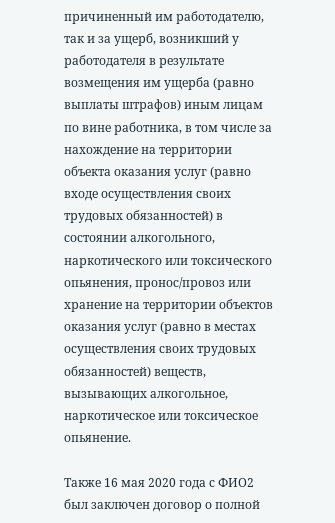причиненный им работодателю, так и за ущерб, возникший у работодателя в результате возмещения им ущерба (равно выплаты штрафов) иным лицам по вине работника, в том числе за нахождение на территории объекта оказания услуг (равно входе осуществления своих трудовых обязанностей) в состоянии алкогольного, наркотического или токсического опьянения, пронос/провоз или хранение на территории объектов оказания услуг (равно в местах осуществления своих трудовых обязанностей) веществ, вызывающих алкогольное, наркотическое или токсическое опьянение.

Также 16 мая 2020 года с ФИО2 был заключен договор о полной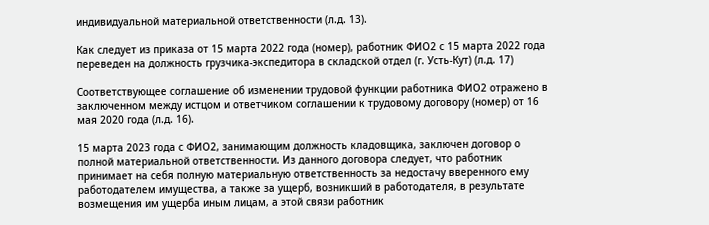индивидуальной материальной ответственности (л.д. 13).

Как следует из приказа от 15 марта 2022 года (номер), работник ФИО2 с 15 марта 2022 года переведен на должность грузчика-экспедитора в складской отдел (г. Усть-Кут) (л.д. 17)

Соответствующее соглашение об изменении трудовой функции работника ФИО2 отражено в заключенном между истцом и ответчиком соглашении к трудовому договору (номер) от 16 мая 2020 года (л.д. 16).

15 марта 2023 года с ФИО2, занимающим должность кладовщика, заключен договор о полной материальной ответственности. Из данного договора следует, что работник принимает на себя полную материальную ответственность за недостачу вверенного ему работодателем имущества, а также за ущерб, возникший в работодателя, в результате возмещения им ущерба иным лицам, а этой связи работник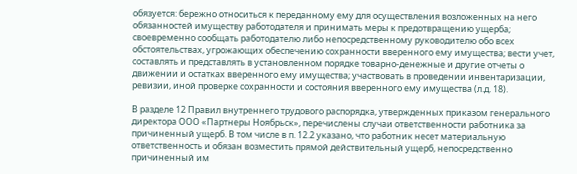обязуется: бережно относиться к переданному ему для осуществления возложенных на него обязанностей имуществу работодателя и принимать меры к предотвращению ущерба; своевременно сообщать работодателю либо непосредственному руководителю обо всех обстоятельствах, угрожающих обеспечению сохранности вверенного ему имущества; вести учет, составлять и представлять в установленном порядке товарно-денежные и другие отчеты о движении и остатках вверенного ему имущества; участвовать в проведении инвентаризации, ревизии, иной проверке сохранности и состояния вверенного ему имущества (л.д. 18).

В разделе 12 Правил внутреннего трудового распорядка, утвержденных приказом генерального директора ООО «Партнеры Ноябрьск», перечислены случаи ответственности работника за причиненный ущерб. В том числе в п. 12.2 указано, что работник несет материальную ответственность и обязан возместить прямой действительный ущерб, непосредственно причиненный им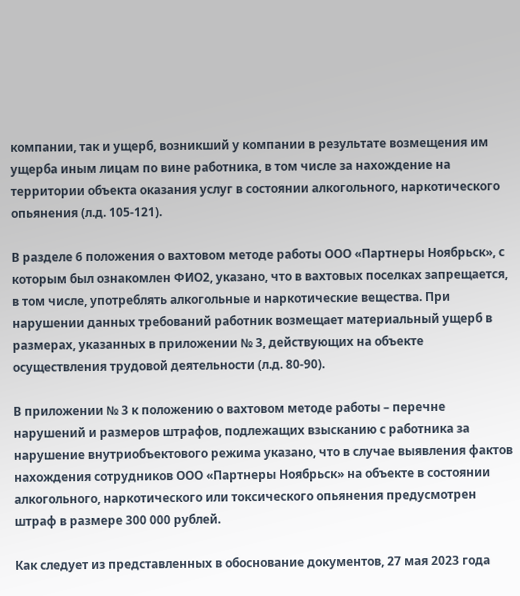компании, так и ущерб, возникший у компании в результате возмещения им ущерба иным лицам по вине работника, в том числе за нахождение на территории объекта оказания услуг в состоянии алкогольного, наркотического опьянения (л.д. 105-121).

В разделе 6 положения о вахтовом методе работы ООО «Партнеры Ноябрьск», с которым был ознакомлен ФИО2, указано, что в вахтовых поселках запрещается, в том числе, употреблять алкогольные и наркотические вещества. При нарушении данных требований работник возмещает материальный ущерб в размерах, указанных в приложении № 3, действующих на объекте осуществления трудовой деятельности (л.д. 80-90).

В приложении № 3 к положению о вахтовом методе работы – перечне нарушений и размеров штрафов, подлежащих взысканию с работника за нарушение внутриобъектового режима указано, что в случае выявления фактов нахождения сотрудников ООО «Партнеры Ноябрьск» на объекте в состоянии алкогольного, наркотического или токсического опьянения предусмотрен штраф в размере 300 000 рублей.

Как следует из представленных в обоснование документов, 27 мая 2023 года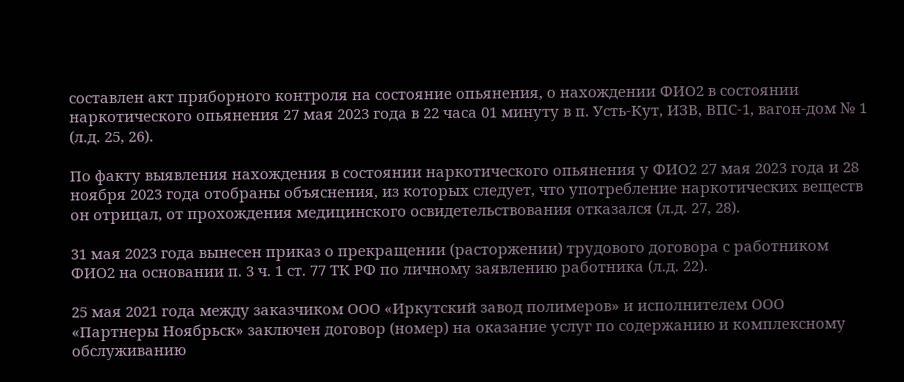составлен акт приборного контроля на состояние опьянения, о нахождении ФИО2 в состоянии наркотического опьянения 27 мая 2023 года в 22 часа 01 минуту в п. Усть-Кут, ИЗВ, ВПС-1, вагон-дом № 1 (л.д. 25, 26).

По факту выявления нахождения в состоянии наркотического опьянения у ФИО2 27 мая 2023 года и 28 ноября 2023 года отобраны объяснения, из которых следует, что употребление наркотических веществ он отрицал, от прохождения медицинского освидетельствования отказался (л.д. 27, 28).

31 мая 2023 года вынесен приказ о прекращении (расторжении) трудового договора с работником ФИО2 на основании п. 3 ч. 1 ст. 77 ТК РФ по личному заявлению работника (л.д. 22).

25 мая 2021 года между заказчиком ООО «Иркутский завод полимеров» и исполнителем ООО «Партнеры Ноябрьск» заключен договор (номер) на оказание услуг по содержанию и комплексному обслуживанию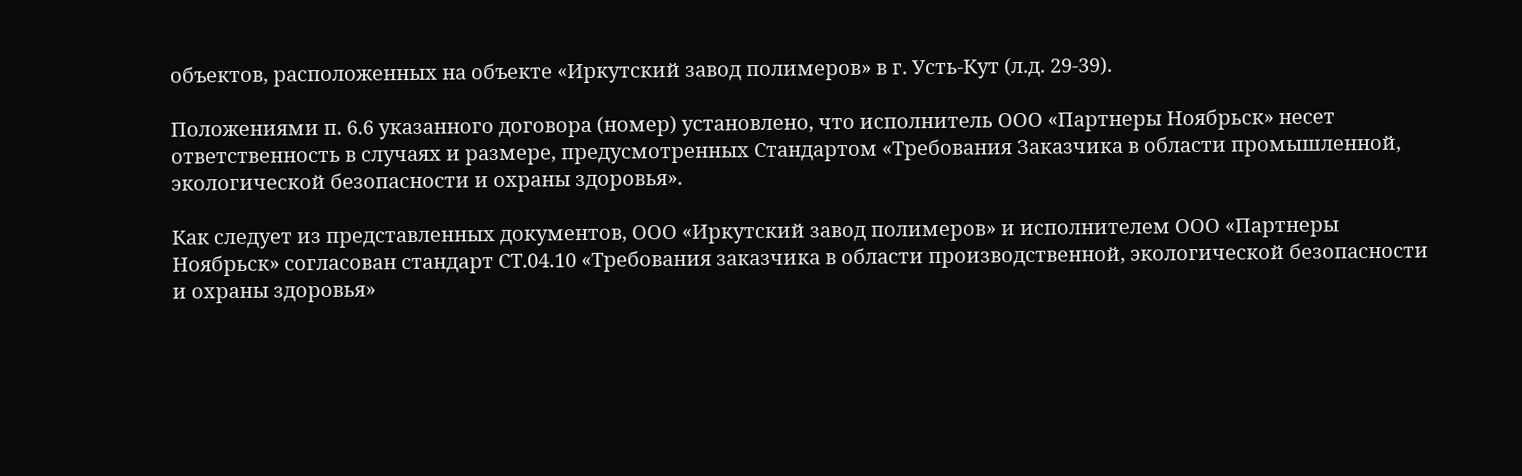объектов, расположенных на объекте «Иркутский завод полимеров» в г. Усть-Кут (л.д. 29-39).

Положениями п. 6.6 указанного договора (номер) установлено, что исполнитель ООО «Партнеры Ноябрьск» несет ответственность в случаях и размере, предусмотренных Стандартом «Требования Заказчика в области промышленной, экологической безопасности и охраны здоровья».

Как следует из представленных документов, ООО «Иркутский завод полимеров» и исполнителем ООО «Партнеры Ноябрьск» согласован стандарт СТ.04.10 «Требования заказчика в области производственной, экологической безопасности и охраны здоровья»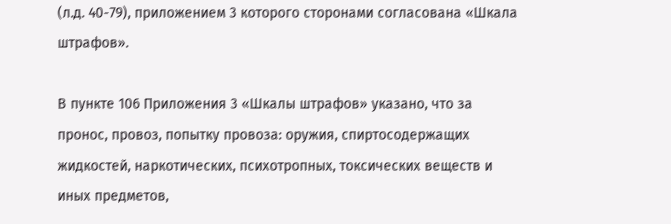(л.д. 40-79), приложением 3 которого сторонами согласована «Шкала штрафов».

В пункте 106 Приложения 3 «Шкалы штрафов» указано, что за пронос, провоз, попытку провоза: оружия, спиртосодержащих жидкостей, наркотических, психотропных, токсических веществ и иных предметов,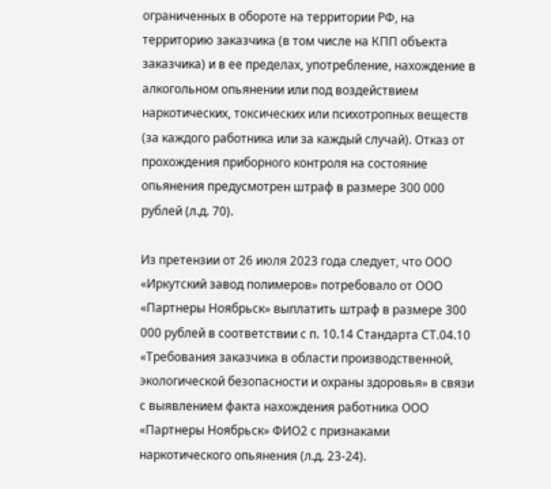ограниченных в обороте на территории РФ, на территорию заказчика (в том числе на КПП объекта заказчика) и в ее пределах, употребление, нахождение в алкогольном опьянении или под воздействием наркотических, токсических или психотропных веществ (за каждого работника или за каждый случай). Отказ от прохождения приборного контроля на состояние опьянения предусмотрен штраф в размере 300 000 рублей (л.д. 70).

Из претензии от 26 июля 2023 года следует, что ООО «Иркутский завод полимеров» потребовало от ООО «Партнеры Ноябрьск» выплатить штраф в размере 300 000 рублей в соответствии с п. 10.14 Стандарта СТ.04.10 «Требования заказчика в области производственной, экологической безопасности и охраны здоровья» в связи с выявлением факта нахождения работника ООО «Партнеры Ноябрьск» ФИО2 с признаками наркотического опьянения (л.д. 23-24).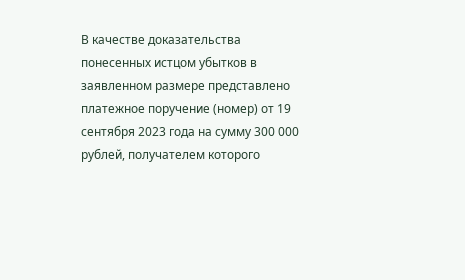В качестве доказательства понесенных истцом убытков в заявленном размере представлено платежное поручение (номер) от 19 сентября 2023 года на сумму 300 000 рублей, получателем которого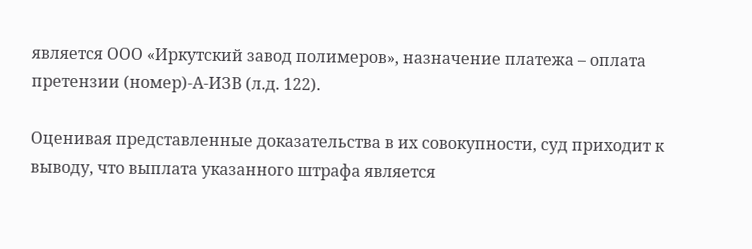является ООО «Иркутский завод полимеров», назначение платежа – оплата претензии (номер)-А-ИЗВ (л.д. 122).

Оценивая представленные доказательства в их совокупности, суд приходит к выводу, что выплата указанного штрафа является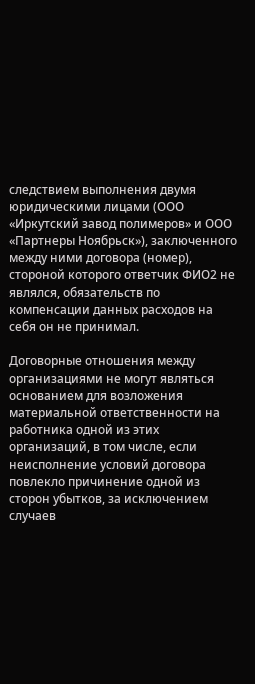следствием выполнения двумя юридическими лицами (ООО «Иркутский завод полимеров» и ООО «Партнеры Ноябрьск»), заключенного между ними договора (номер), стороной которого ответчик ФИО2 не являлся, обязательств по компенсации данных расходов на себя он не принимал.

Договорные отношения между организациями не могут являться основанием для возложения материальной ответственности на работника одной из этих организаций, в том числе, если неисполнение условий договора повлекло причинение одной из сторон убытков, за исключением случаев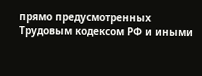прямо предусмотренных Трудовым кодексом РФ и иными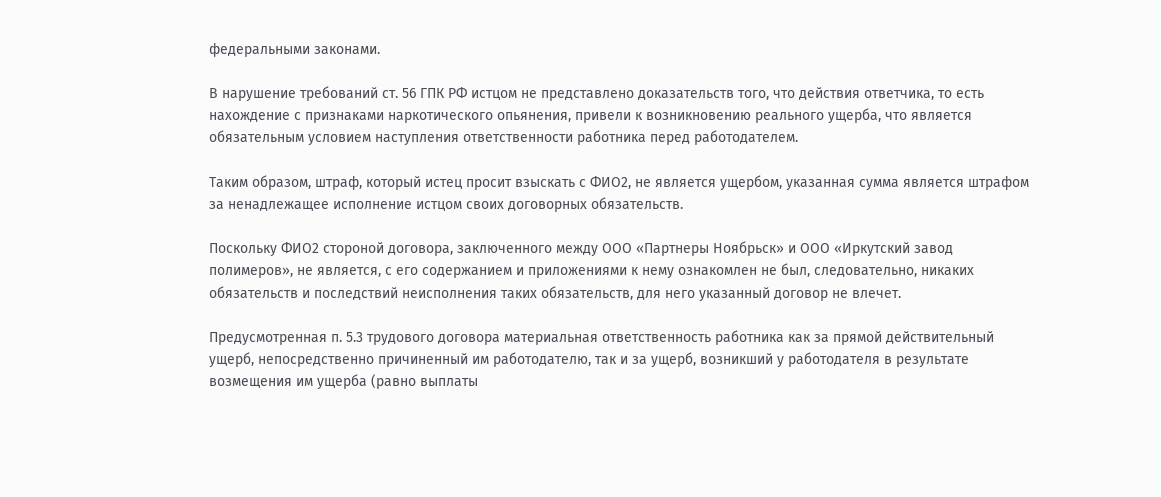федеральными законами.

В нарушение требований ст. 56 ГПК РФ истцом не представлено доказательств того, что действия ответчика, то есть нахождение с признаками наркотического опьянения, привели к возникновению реального ущерба, что является обязательным условием наступления ответственности работника перед работодателем.

Таким образом, штраф, который истец просит взыскать с ФИО2, не является ущербом, указанная сумма является штрафом за ненадлежащее исполнение истцом своих договорных обязательств.

Поскольку ФИО2 стороной договора, заключенного между ООО «Партнеры Ноябрьск» и ООО «Иркутский завод полимеров», не является, с его содержанием и приложениями к нему ознакомлен не был, следовательно, никаких обязательств и последствий неисполнения таких обязательств, для него указанный договор не влечет.

Предусмотренная п. 5.3 трудового договора материальная ответственность работника как за прямой действительный ущерб, непосредственно причиненный им работодателю, так и за ущерб, возникший у работодателя в результате возмещения им ущерба (равно выплаты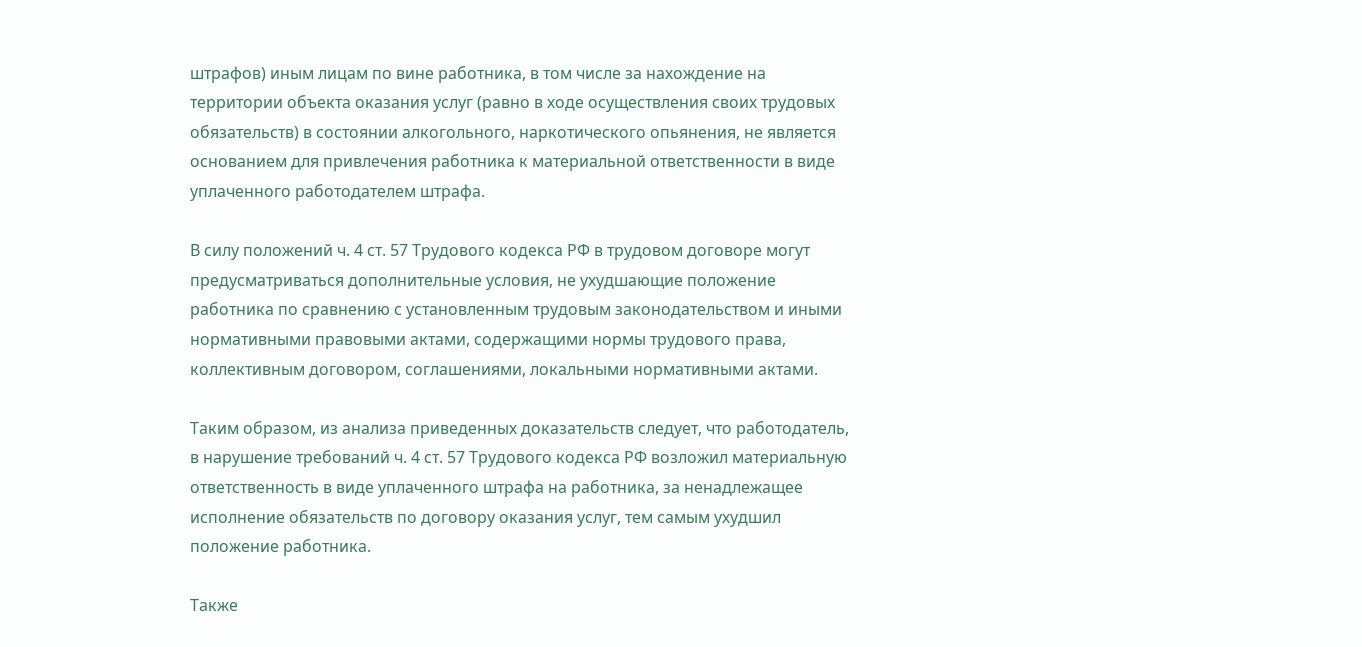штрафов) иным лицам по вине работника, в том числе за нахождение на территории объекта оказания услуг (равно в ходе осуществления своих трудовых обязательств) в состоянии алкогольного, наркотического опьянения, не является основанием для привлечения работника к материальной ответственности в виде уплаченного работодателем штрафа.

В силу положений ч. 4 ст. 57 Трудового кодекса РФ в трудовом договоре могут предусматриваться дополнительные условия, не ухудшающие положение работника по сравнению с установленным трудовым законодательством и иными нормативными правовыми актами, содержащими нормы трудового права, коллективным договором, соглашениями, локальными нормативными актами.

Таким образом, из анализа приведенных доказательств следует, что работодатель, в нарушение требований ч. 4 ст. 57 Трудового кодекса РФ возложил материальную ответственность в виде уплаченного штрафа на работника, за ненадлежащее исполнение обязательств по договору оказания услуг, тем самым ухудшил положение работника.

Также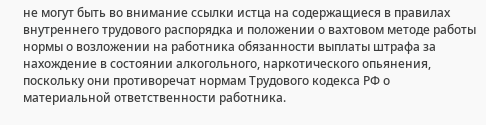не могут быть во внимание ссылки истца на содержащиеся в правилах внутреннего трудового распорядка и положении о вахтовом методе работы нормы о возложении на работника обязанности выплаты штрафа за нахождение в состоянии алкогольного, наркотического опьянения, поскольку они противоречат нормам Трудового кодекса РФ о материальной ответственности работника.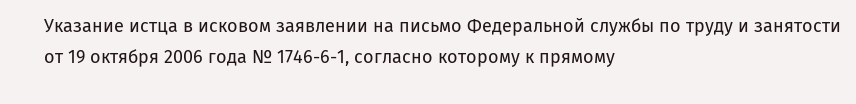Указание истца в исковом заявлении на письмо Федеральной службы по труду и занятости от 19 октября 2006 года № 1746-6-1, согласно которому к прямому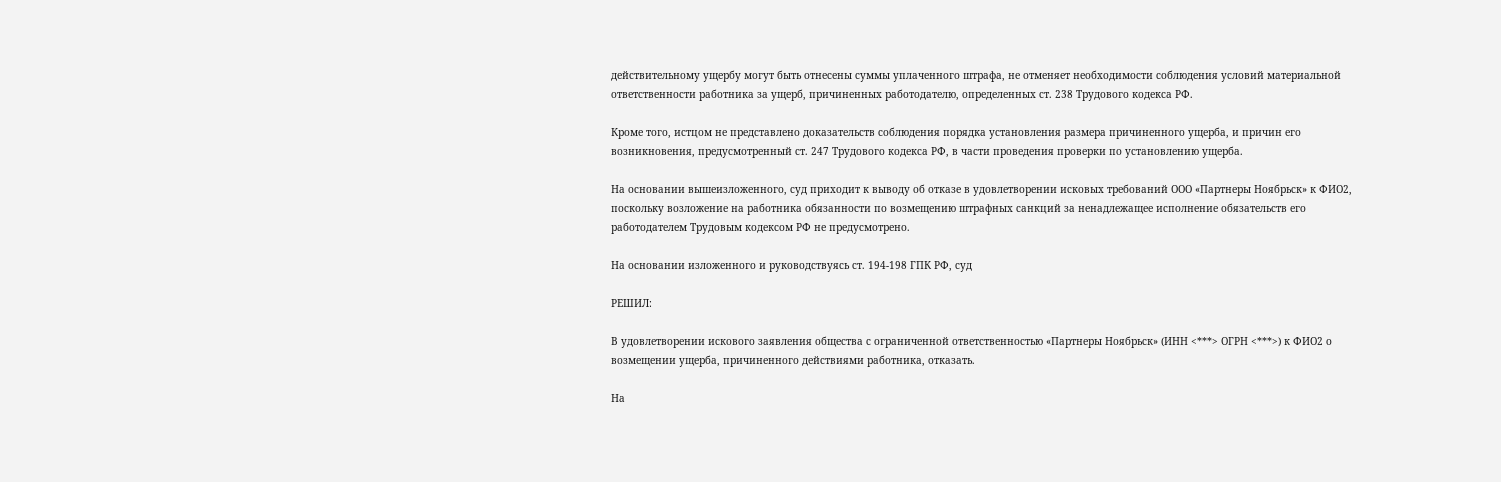действительному ущербу могут быть отнесены суммы уплаченного штрафа, не отменяет необходимости соблюдения условий материальной ответственности работника за ущерб, причиненных работодателю, определенных ст. 238 Трудового кодекса РФ.

Кроме того, истцом не представлено доказательств соблюдения порядка установления размера причиненного ущерба, и причин его возникновения, предусмотренный ст. 247 Трудового кодекса РФ, в части проведения проверки по установлению ущерба.

На основании вышеизложенного, суд приходит к выводу об отказе в удовлетворении исковых требований ООО «Партнеры Ноябрьск» к ФИО2, поскольку возложение на работника обязанности по возмещению штрафных санкций за ненадлежащее исполнение обязательств его работодателем Трудовым кодексом РФ не предусмотрено.

На основании изложенного и руководствуясь ст. 194-198 ГПК РФ, суд

РЕШИЛ:

В удовлетворении искового заявления общества с ограниченной ответственностью «Партнеры Ноябрьск» (ИНН <***> ОГРН <***>) к ФИО2 о возмещении ущерба, причиненного действиями работника, отказать.

На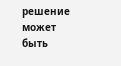решение может быть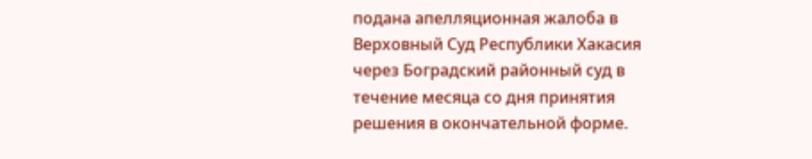подана апелляционная жалоба в Верховный Суд Республики Хакасия через Боградский районный суд в течение месяца со дня принятия решения в окончательной форме.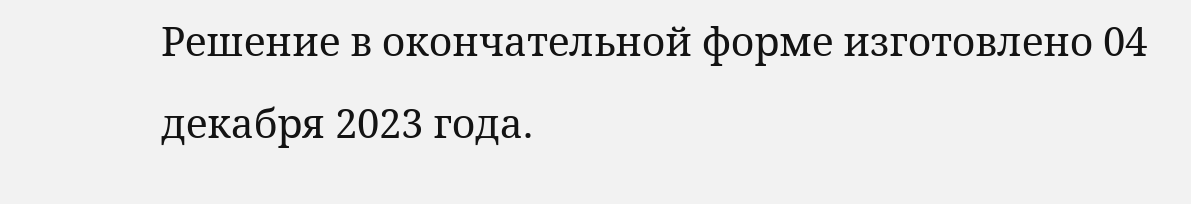Решение в окончательной форме изготовлено 04 декабря 2023 года.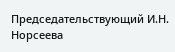Председательствующий И.Н. Норсеева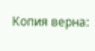Копия верна: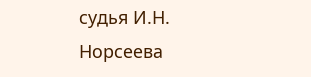судья И.Н. Норсеева